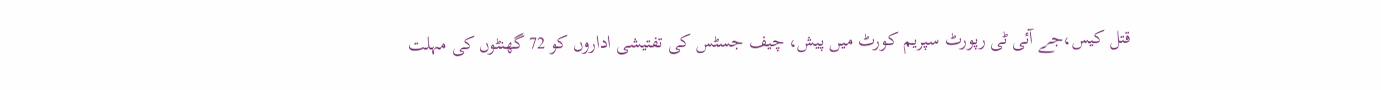قتل کیس،جے آئی ٹی رپورٹ سپریم کورٹ میں پیش، چیف جسٹس کی تفتیشی اداروں کو 72 گھنٹوں کی مہلت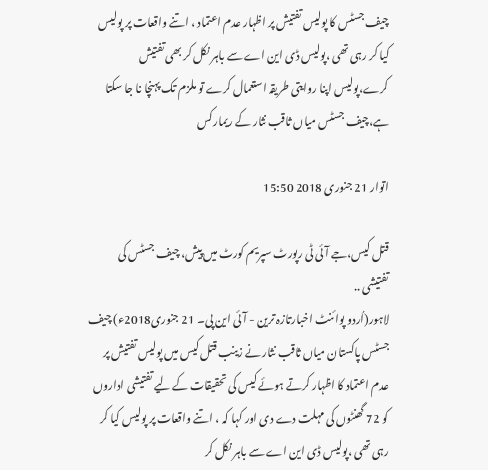چیف جسٹس کا پولیس تفتیش پر اظہار عدم اعتماد ، اتنے واقعات پر پولیس کیا کر رہی تھی ،پولیس ڈی این اے سے باہر نکل کر بھی تفتیش کرے،پولیس اپنا روایتی طریقہ استعمال کرے تو ملزم تک پہنچا نا جا سکتا ہے،چیف جسٹس میاں ثاقب نثار کے ریمارکس

اتوار 21 جنوری 2018 15:50

قتل کیس،جے آئی ٹی رپورٹ سپریم کورٹ میں پیش، چیف جسٹس کی تفتیشی ..
لاہور(اُردو پوائنٹ اخبارتازہ ترین - آئی این پی۔ 21 جنوری2018ء) چیف جسٹس پاکستان میاں ثاقب نثار نے زینب قتل کیس میں پولیس تفتیش پر عدم اعتماد کا اظہار کرتے ہوئے کیس کی تحقیقات کے لیے تفتیشی اداروں کو 72 گھنٹوں کی مہلت دے دی اور کہا کہ ، اتنے واقعات پر پولیس کیا کر رہی تھی ،پولیس ڈی این اے سے باہر نکل کر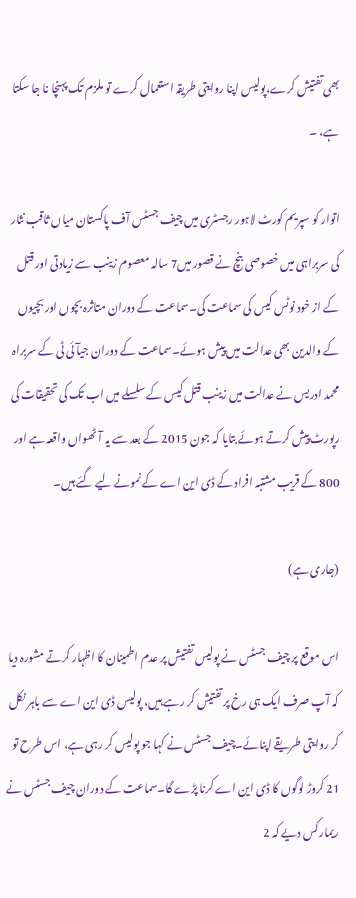بھی تفتیش کرے،پولیس اپنا روایتی طریقہ استعمال کرے تو ملزم تک پہنچا نا جا سکتا ہے، ۔

اتوار کو سپریم کورٹ لاہور رجسٹری میں چیف جسٹس آف پاکستان میاں ثاقب نثار کی سربراہی میں خصوصی بنچ نے قصور میں7 سالہ معصوم زینب سے زیادتی اور قتل کے از خود نوٹس کیس کی سماعت کی۔سماعت کے دوران متاثرہ بچوں اور بچیوں کے والدین بھی عدالت میں پیش ہوئے۔سماعت کے دوران جیآئی ٹی کے سربراہ محمد ادریس نے عدالت میں زینب قتل کیس کے سلسلے میں اب تک کی تحقیقات کی رپورٹ پیش کرتے ہوئے بتایا کہ جون 2015 کے بعد سے یہ آٹھواں واقعہ ہے اور 800 کے قریب مشتبہ افراد کے ڈی این اے کے نمونے لیے گئے ہیں۔

(جاری ہے)

اس موقع پر چیف جسٹس نے پولیس تفتیش پر عدم اطمینان کا اظہار کرتے مشورہ دیا کہ آپ صرف ایک ہی رخ پر تفتیش کر رہے ہیں، پولیس ڈی این اے سے باہر نکل کر روایتی طریقے اپنائے۔چیف جسٹس نے کہا جو پولیس کر رہی ہے، اس طرح تو 21 کروڑ لوگوں کا ڈی این اے کرنا پڑے گا۔سماعت کے دوران چیف جسٹس نے ریمارکس دیے کہ 2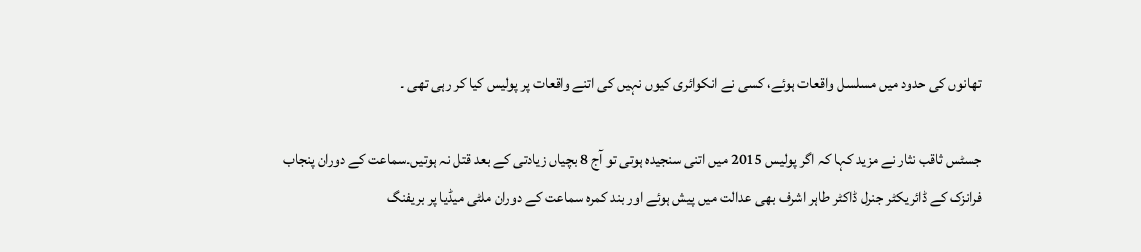تھانوں کی حدود میں مسلسل واقعات ہوئے، کسی نے انکوائری کیوں نہیں کی اتنے واقعات پر پولیس کیا کر رہی تھی ۔

جسٹس ثاقب نثار نے مزید کہا کہ اگر پولیس 2015 میں اتنی سنجیدہ ہوتی تو آج 8 بچیاں زیادتی کے بعد قتل نہ ہوتیں۔سماعت کے دوران پنجاب فرانزک کے ڈائریکٹر جنرل ڈاکٹر طاہر اشرف بھی عدالت میں پیش ہوئے اور بند کمرہ سماعت کے دوران ملٹی میڈیا پر بریفنگ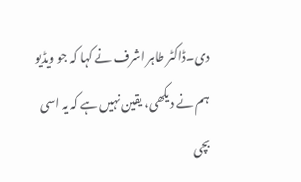دی۔ڈاکٹر طاہر اشرف نے کہا کہ جو ویڈیو ہم نے دیکھی، یقین نہیں ہے کہ یہ اسی بچی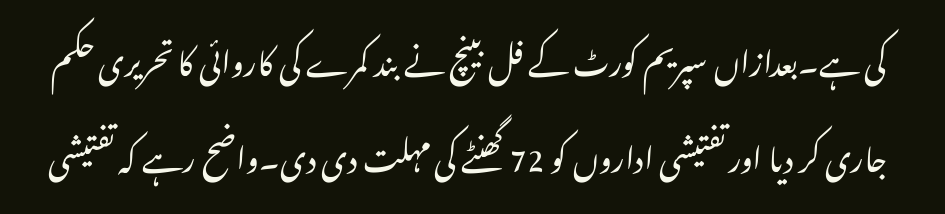کی ہے۔بعدازاں سپریم کورٹ کے فل بینچ نے بند کمرے کی کاروائی کا تحریری حکم جاری کر دیا اور تفتیشی اداروں کو 72 گھنٹے کی مہلت دی دی۔واضح رہے کہ تفتیشی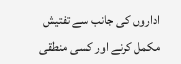اداروں کی جانب سے تفتیش مکمل کرنے اور کسی منطقی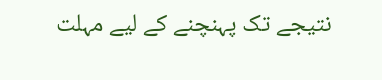نتیجے تک پہنچنے کے لیے مہلت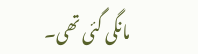مانگی گئی تھی۔